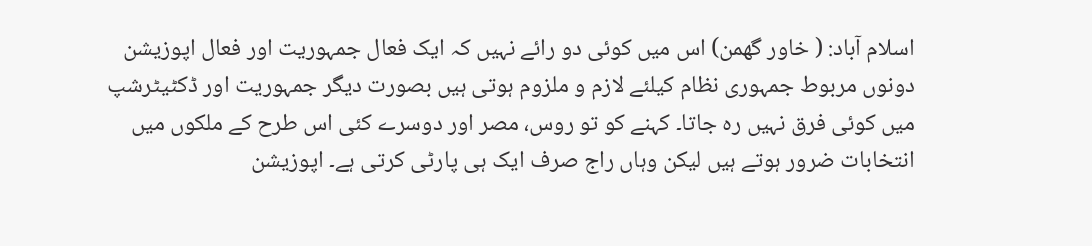اسلام آباد: ( خاور گھمن) اس میں کوئی دو رائے نہیں کہ ایک فعال جمہوریت اور فعال اپوزیشن دونوں مربوط جمہوری نظام کیلئے لازم و ملزوم ہوتی ہیں بصورت دیگر جمہوریت اور ڈکٹیٹرشپ میں کوئی فرق نہیں رہ جاتا۔ کہنے کو تو روس، مصر اور دوسرے کئی اس طرح کے ملکوں میں انتخابات ضرور ہوتے ہیں لیکن وہاں راج صرف ایک ہی پارٹی کرتی ہے۔ اپوزیشن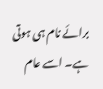برائے نام ہی ہوتی ہے۔ اسے عام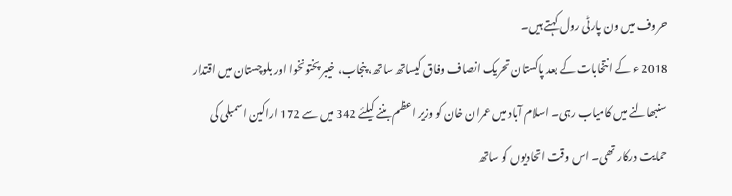حروف میں ون پارٹی رول کہتے ہیں۔
2018 ء کے انتخابات کے بعد پاکستان تحریک انصاف وفاق کیساتھ ساتھ، پنجاب، خیبر پختونخوا اور بلوچستان میں اقتدار سنبھالنے میں کامیاب رہی۔ اسلام آباد میں عمران خان کو وزیر اعظم بننے کیلئے 342 میں سے 172 اراکین اسمبلی کی حمایت درکار تھی۔ اس وقت اتحادیوں کو ساتھ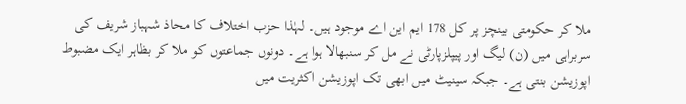ملا کر حکومتی بینچز پر کل 178 ایم این اے موجود ہیں۔ لہٰذا حزب اختلاف کا محاذ شہباز شریف کی سربراہی میں (ن) لیگ اور پیپلزپارٹی نے مل کر سنبھالا ہوا ہے۔ دونوں جماعتوں کو ملا کر بظاہر ایک مضبوط اپوزیشن بنتی ہے۔ جبکہ سینیٹ میں ابھی تک اپوزیشن اکثریت میں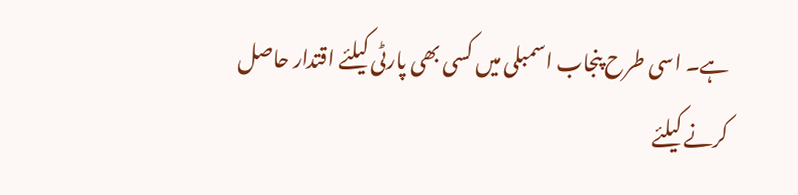ہے۔ اسی طرح پنجاب اسمبلی میں کسی بھی پارٹی کیلئے اقتدار حاصل کرنے کیلئے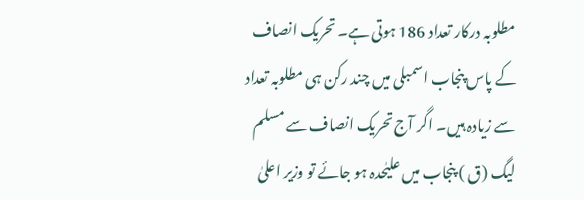مطلوبہ درکار تعداد 186 ہوتی ہے۔ تحریک انصاف کے پاس پنجاب اسمبلی میں چند رکن ہی مطلوبہ تعداد سے زیادہ ہیں۔ اگر آج تحریک انصاف سے مسلم لیگ (ق ) پنجاب میں علیٰحدہ ہو جائے تو وزیر اعلیٰ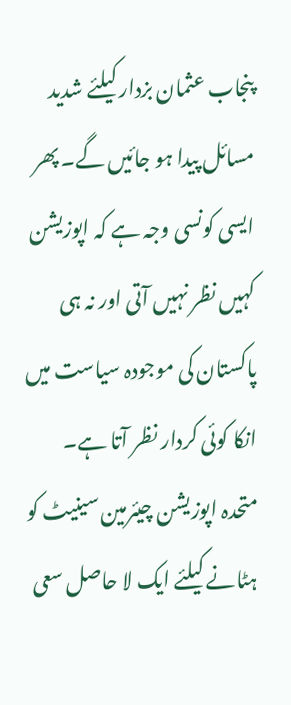پنجاب عثمان بزدار کیلئے شدید مسائل پیدا ہو جائیں گے۔ پھر ایسی کونسی وجہ ہے کہ اپوزیشن کہیں نظر نہیں آتی اور نہ ہی پاکستان کی موجودہ سیاست میں انکا کوئی کردار نظر آتا ہے۔
متحدہ اپوزیشن چیئرمین سینیٹ کو ہٹانے کیلئے ایک لا حاصل سعی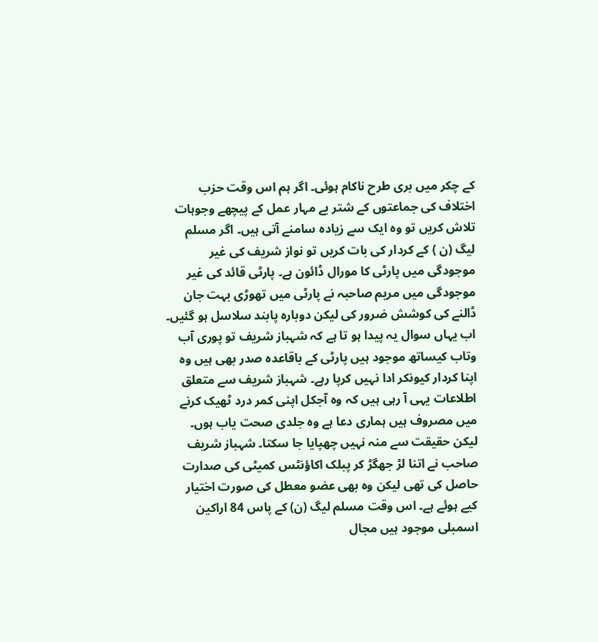کے چکر میں بری طرح ناکام ہوئی۔ اگر ہم اس وقت حزب اختلاف کی جماعتوں کے شتر بے مہار عمل کے پیچھے وجوہات تلاش کریں تو وہ ایک سے زیادہ سامنے آتی ہیں۔ اگر مسلم لیگ (ن ) کے کردار کی بات کریں تو نواز شریف کی غیر موجودگی میں پارٹی کا مورال ڈائون ہے۔ پارٹی قائد کی غیر موجودگی میں مریم صاحبہ نے پارٹی میں تھوڑی بہت جان ڈالنے کی کوشش ضرور کی لیکن دوبارہ پابند سلاسل ہو گئیں۔ اب یہاں سوال یہ پیدا ہو تا ہے کہ شہباز شریف تو پوری آب وتاب کیساتھ موجود ہیں پارٹی کے باقاعدہ صدر بھی ہیں وہ اپنا کردار کیونکر ادا نہیں کرپا رہے۔ شہباز شریف سے متعلق اطلاعات یہی آ رہی ہیں کہ وہ آجکل اپنی کمر درد ٹھیک کرنے میں مصروف ہیں ہماری دعا ہے وہ جلدی صحت یاب ہوں۔
لیکن حقیقت سے منہ نہیں چھپایا جا سکتا۔ شہباز شریف صاحب نے اتنا لڑ جھگڑ کر پبلک اکاؤنٹس کمیٹی کی صدارت حاصل کی تھی لیکن وہ بھی عضو معطل کی صورت اختیار کیے ہوئے ہے۔ اس وقت مسلم لیگ (ن) کے پاس 84 اراکین اسمبلی موجود ہیں مجال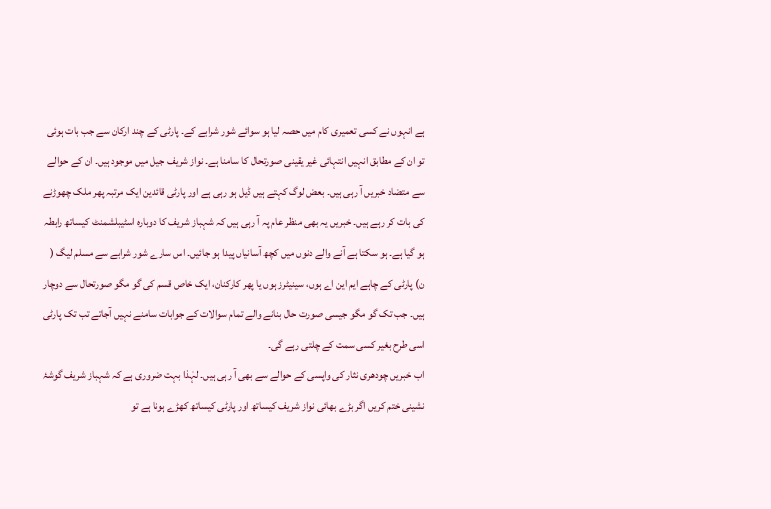ہے انہوں نے کسی تعمیری کام میں حصہ لیا ہو سوائے شور شرابے کے۔ پارٹی کے چند ارکان سے جب بات ہوئی تو ان کے مطابق انہیں انتہائی غیر یقینی صورتحال کا سامنا ہے۔ نواز شریف جیل میں موجود ہیں۔ ان کے حوالے سے متضاد خبریں آ رہی ہیں۔ بعض لوگ کہتے ہیں ڈیل ہو رہی ہے اور پارٹی قائدین ایک مرتبہ پھر ملک چھوڑنے کی بات کر رہے ہیں۔ خبریں یہ بھی منظر عام پہ آ رہی ہیں کہ شہباز شریف کا دوبارہ اسٹیبلشمنٹ کیساتھ رابطہ ہو گیا ہے۔ ہو سکتا ہے آنے والے دنوں میں کچھ آسانیاں پیدا ہو جائیں۔ اس سارے شور شرابے سے مسلم لیگ ( ن) پارٹی کے چاہے ایم این اے ہوں، سینیٹرز ہوں یا پھر کارکنان، ایک خاص قسم کی گو مگو صورتحال سے دوچار ہیں۔ جب تک گو مگو جیسی صورت حال بنانے والے تمام سوالات کے جوابات سامنے نہیں آجاتے تب تک پارٹی اسی طرح بغیر کسی سمت کے چلتی رہے گی۔
اب خبریں چودھری نثار کی واپسی کے حوالے سے بھی آ رہی ہیں۔ لہٰذا بہت ضروری ہے کہ شہباز شریف گوشۂ نشینی ختم کریں اگر بڑے بھائی نواز شریف کیساتھ اور پارٹی کیساتھ کھڑے ہونا ہے تو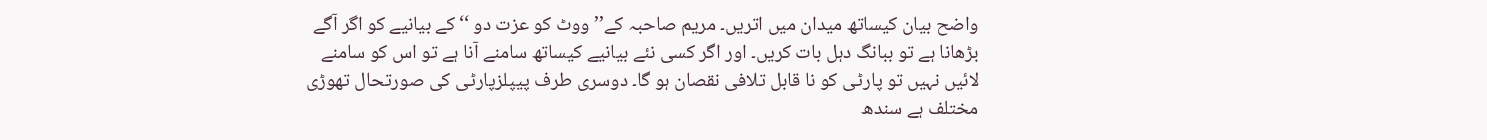واضح بیان کیساتھ میدان میں اتریں۔ مریم صاحبہ کے’’ ووٹ کو عزت دو ‘‘کے بیانیے کو اگر آگے بڑھانا ہے تو ببانگ دہل بات کریں۔ اور اگر کسی نئے بیانیے کیساتھ سامنے آنا ہے تو اس کو سامنے لائیں نہیں تو پارٹی کو نا قابل تلافی نقصان ہو گا۔ دوسری طرف پیپلزپارٹی کی صورتحال تھوڑی مختلف ہے سندھ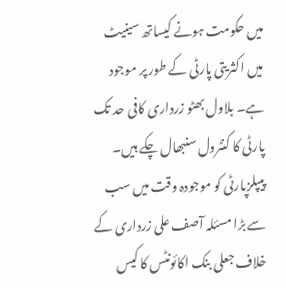میں حکومت ہونے کیساتھ سینیٹ میں اکثریتی پارٹی کے طور پر موجود ہے۔ بلاول بھٹو زرداری کافی حد تک پارٹی کا کنٹرول سنبھال چکے ہیں۔ پیپلزپارٹی کو موجودہ وقت میں سب سے بڑا مسئلہ آصف علی زرداری کے خلاف جعلی بنک اکائونٹس کا کیس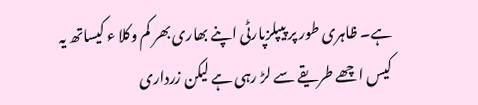ہے۔ ظاہری طور پر پیپلزپارٹی اپنے بھاری بھر کم وکلا ء کیساتھ یہ کیس اچھے طریقے سے لڑ رہی ہے لیکن زرداری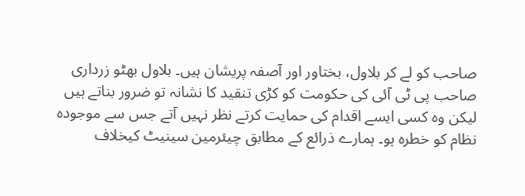صاحب کو لے کر بلاول، بختاور اور آصفہ پریشان ہیں۔ بلاول بھٹو زرداری صاحب پی ٹی آئی کی حکومت کو کڑی تنقید کا نشانہ تو ضرور بناتے ہیں لیکن وہ کسی ایسے اقدام کی حمایت کرتے نظر نہیں آتے جس سے موجودہ نظام کو خطرہ ہو۔ ہمارے ذرائع کے مطابق چیئرمین سینیٹ کیخلاف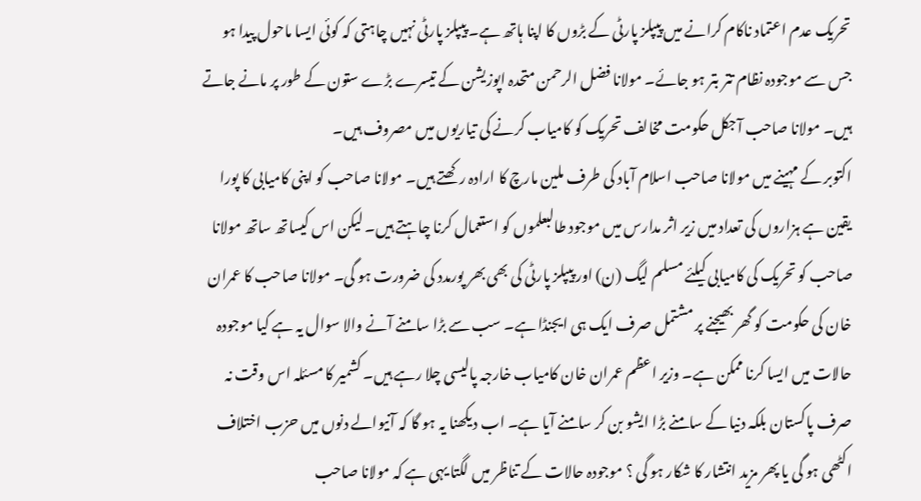تحریک عدم اعتماد ناکام کرانے میں پیپلز پارٹی کے بڑوں کا اپنا ہاتھ ہے۔ پیپلز پارٹی نہیں چاہتی کہ کوئی ایسا ماحول پیدا ہو جس سے موجودہ نظام تتر بتر ہو جائے۔ مولانا فضل الرحمن متحدہ اپوزیشن کے تیسرے بڑے ستون کے طور پر مانے جاتے ہیں۔ مولانا صاحب آجکل حکومت مخالف تحریک کو کامیاب کرنے کی تیاریوں میں مصروف ہیں۔
اکتوبر کے مہینے میں مولانا صاحب اسلام آباد کی طرف ملین مارچ کا ارادہ رکھتے ہیں۔ مولانا صاحب کو اپنی کامیابی کا پورا یقین ہے ہزاروں کی تعداد میں زیر اثر مدارس میں موجود طالبعلموں کو استعمال کرنا چاہتے ہیں۔ لیکن اس کیساتھ ساتھ مولانا صاحب کو تحریک کی کامیابی کیلئے مسلم لیگ (ن) اور پیپلز پارٹی کی بھی بھر پورمدد کی ضرورت ہو گی۔ مولانا صاحب کا عمران خان کی حکومت کو گھر بھیجنے پر مشتمل صرف ایک ہی ایجنڈا ہے۔ سب سے بڑا سامنے آنے والا سوال یہ ہے کیا موجودہ حالات میں ایسا کرنا ممکن ہے۔ وزیر اعظم عمران خان کامیاب خارجہ پالیسی چلا رہے ہیں۔ کشمیر کا مسئلہ اس وقت نہ صرف پاکستان بلکہ دنیا کے سامنے بڑا ایشو بن کر سامنے آیا ہے۔ اب دیکھنا یہ ہو گا کہ آنیوالے دنوں میں حزب اختلاف اکٹھی ہو گی یا پھر مزید انتشار کا شکار ہو گی ؟ موجودہ حالات کے تناظر میں لگتا یہی ہے کہ مولانا صاحب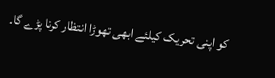کو اپنی تحریک کیلئے ابھی تھوڑا انتظار کرنا پڑے گا۔